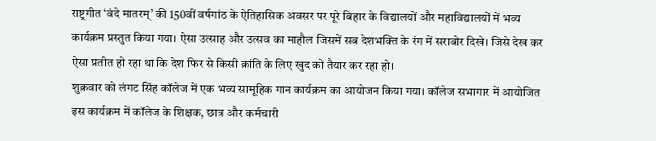राष्ट्रगीत ‘वंदे मातरम्’ की 150वीं वर्षगांठ के ऐतिहासिक अवसर पर पूरे बिहार के विद्यालयों और महाविद्यालयों में भव्य कार्यक्रम प्रस्तुत किया गया। ऐसा उत्साह और उत्सव का माहौल जिसमें सब देशभक्ति के रंग में सराबोर दिखे। जिसे देख कर ऐसा प्रतीत हो रहा था कि देश फिर से किसी क्रांति के लिए खुद को तैयार कर रहा हो।
शुक्रवार को लंगट सिंह कॉलेज में एक भव्य सामूहिक गान कार्यक्रम का आयोजन किया गया। कॉलेज सभागार में आयोजित इस कार्यक्रम में कॉलेज के शिक्षक, छात्र और कर्मचारी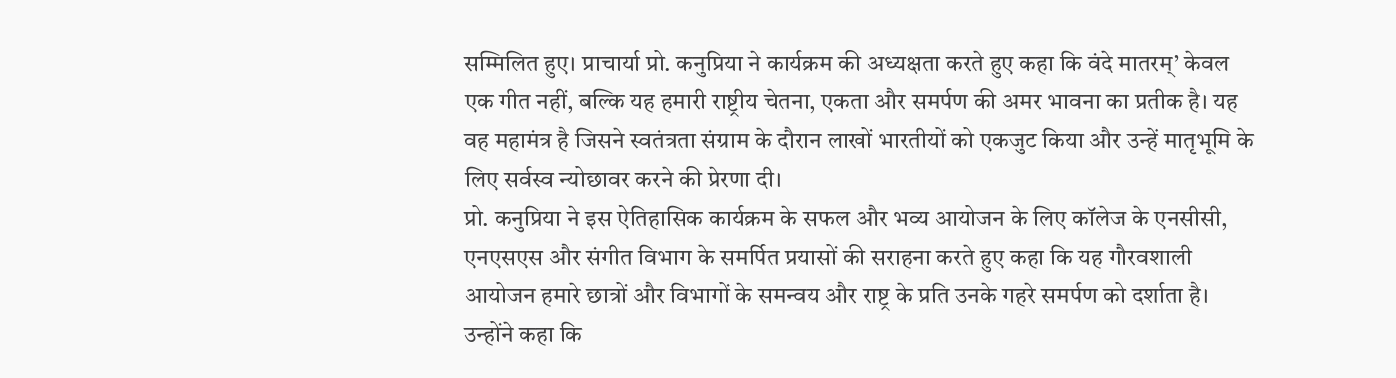सम्मिलित हुए। प्राचार्या प्रो. कनुप्रिया ने कार्यक्रम की अध्यक्षता करते हुए कहा कि वंदे मातरम्’ केवल एक गीत नहीं, बल्कि यह हमारी राष्ट्रीय चेतना, एकता और समर्पण की अमर भावना का प्रतीक है। यह वह महामंत्र है जिसने स्वतंत्रता संग्राम के दौरान लाखों भारतीयों को एकजुट किया और उन्हें मातृभूमि के लिए सर्वस्व न्योछावर करने की प्रेरणा दी।
प्रो. कनुप्रिया ने इस ऐतिहासिक कार्यक्रम के सफल और भव्य आयोजन के लिए कॉलेज के एनसीसी, एनएसएस और संगीत विभाग के समर्पित प्रयासों की सराहना करते हुए कहा कि यह गौरवशाली आयोजन हमारे छात्रों और विभागों के समन्वय और राष्ट्र के प्रति उनके गहरे समर्पण को दर्शाता है। उन्होंने कहा कि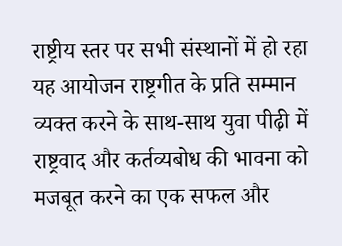राष्ट्रीय स्तर पर सभी संस्थानों में हो रहा यह आयोजन राष्ट्रगीत के प्रति सम्मान व्यक्त करने के साथ-साथ युवा पीढ़ी में राष्ट्रवाद और कर्तव्यबोध की भावना को मजबूत करने का एक सफल और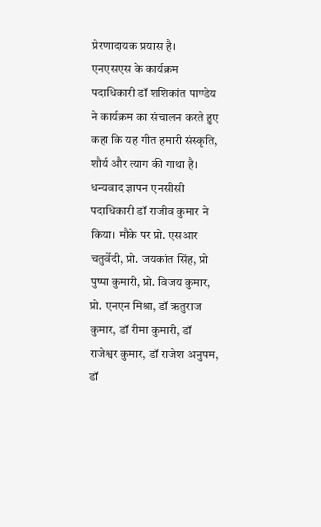प्रेरणादायक प्रयास है।
एनएसएस के कार्यक्रम पदाधिकारी डॉ शशिकांत पाण्डेय ने कार्यक्रम का संचालन करते हुए कहा कि यह गीत हमारी संस्कृति, शौर्य और त्याग की गाथा है। धन्यवाद ज्ञापन एनसीसी पदाधिकारी डॉ राजीव कुमार ने किया। मौके पर प्रो. एसआर चतुर्वेदी, प्रो. जयकांत सिंह, प्रो पुष्पा कुमारी, प्रो. विजय कुमार, प्रो. एनएन मिश्रा, डॉ ऋतुराज कुमार, डॉ रीमा कुमारी, डॉ राजेश्वर कुमार, डॉ राजेश अनुपम, डॉ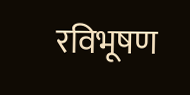रविभूषण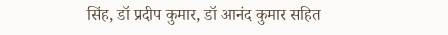सिंह, डॉ प्रदीप कुमार, डॉ आनंद कुमार सहित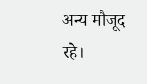अन्य मौजूद रहे।